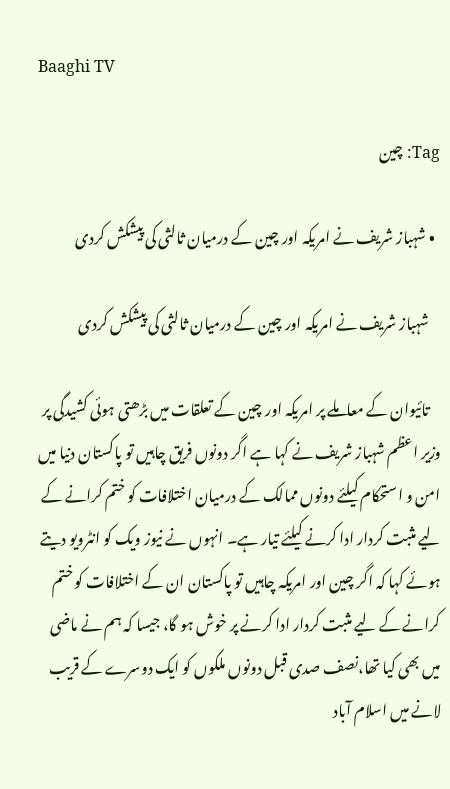Baaghi TV

Tag: چین

  • شہباز شریف نے امریکہ اور چین کے درمیان ثالثی کی پیشکش کردی

    شہباز شریف نے امریکہ اور چین کے درمیان ثالثی کی پیشکش کردی

    تائیوان کے معاملے پر امریکہ اور چین کے تعلقات میں بڑھتی ہوئی کشیدگی پر وزیر اعظم شہباز شریف نے کہا ہے اگر دونوں فریق چاہیں تو پاکستان دنیا میں امن و استحکام کیلئے دونوں ممالک کے درمیان اختلافات کو ختم کرانے کے لیے مثبت کردار ادا کرنے کیلئے تیار ہے۔ انہوں نے نیوز ویک کو انٹرویو دیتے ہوئے کہا کہ اگر چین اور امریکہ چاہیں تو پاکستان ان کے اختلافات کو ختم کرانے کے لیے مثبت کردار ادا کرنے پر خوش ہو گا، جیسا کہ ہم نے ماضی میں بھی کیا تھا،نصف صدی قبل دونوں ملکوں کو ایک دوسرے کے قریب لانے میں اسلام آباد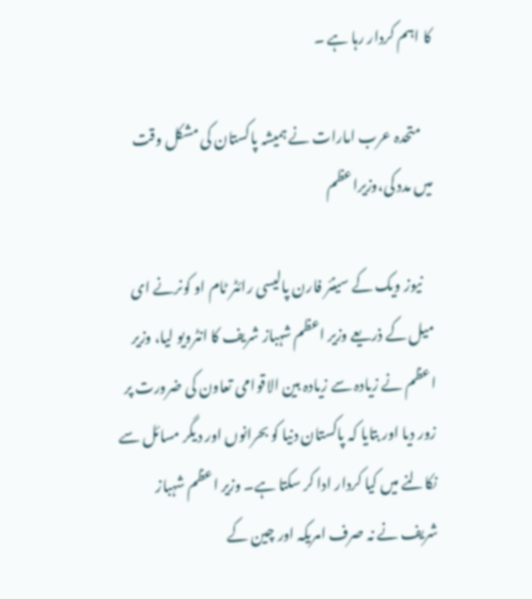کا اہم کردار رہا ہے ۔

    متحدہ عرب امارات نے ہمیشہ پاکستان کی مشکل وقت میں مدد کی،وزیراعظم

    نیوز ویک کے سینئر فارن پالیسی رائٹر ٹام او کونرنے ای میل کے ذریعے وزیر اعظم شہباز شریف کا انٹرویو لیا، وزیر اعظم نے زیادہ سے زیادہ بین الاقوامی تعاون کی ضرورت پر زور دیا اور بتایا کہ پاکستان دنیا کو بحرانوں اور دیگر مسائل سے نکالنے میں کیا کردار ادا کر سکتا ہے۔ وزیر اعظم شہباز شریف نے نہ صرف امریکہ اور چین کے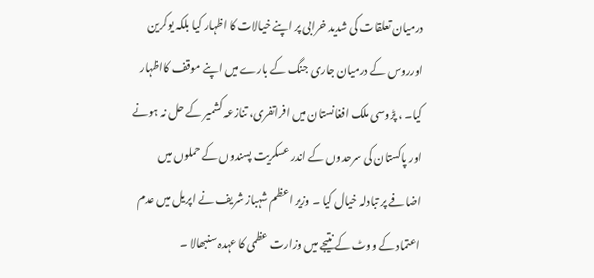درمیان تعلقات کی شدید خرابی پر اپنے خیالات کا اظہار کیا بلکہ یوکرین اورروس کے درمیان جاری جنگ کے بارے میں اپنے موقف کااظہار کیا۔ ، پڑوسی ملک افغانستان میں افراتفری، تنازعہ کشمیر کے حل نہ ہونے اور پاکستان کی سرحدوں کے اندر عسکریت پسندوں کے حملوں میں اضافے پر تبادلہ خیال کیا ۔ وزیر اعظم شہباز شریف نے اپریل میں عدم اعتماد کے ووٹ کے نتیجے میں وزارت عظمی کا عہدہ سنبھالا ۔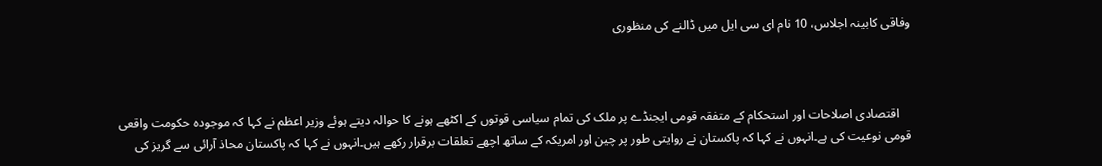وفاقی کابینہ اجلاس، 10 نام ای سی ایل میں ڈالنے کی منظوری



    اقتصادی اصلاحات اور استحکام کے متفقہ قومی ایجنڈے پر ملک کی تمام سیاسی قوتوں کے اکٹھے ہونے کا حوالہ دیتے ہوئے وزیر اعظم نے کہا کہ موجودہ حکومت واقعی قومی نوعیت کی ہے۔انہوں نے کہا کہ پاکستان نے روایتی طور پر چین اور امریکہ کے ساتھ اچھے تعلقات برقرار رکھے ہیں۔انہوں نے کہا کہ پاکستان محاذ آرائی سے گریز کی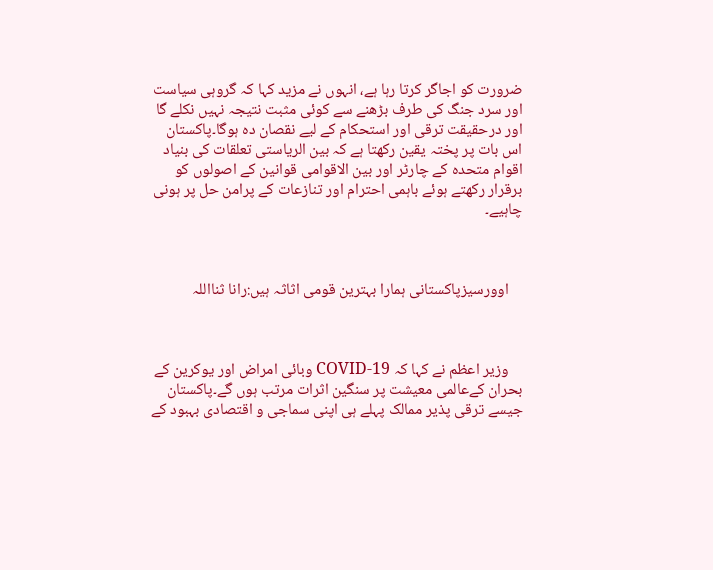ضرورت کو اجاگر کرتا رہا ہے، انہوں نے مزید کہا کہ گروہی سیاست اور سرد جنگ کی طرف بڑھنے سے کوئی مثبت نتیجہ نہیں نکلے گا اور درحقیقت ترقی اور استحکام کے لیے نقصان دہ ہوگا۔پاکستان اس بات پر پختہ یقین رکھتا ہے کہ بین الریاستی تعلقات کی بنیاد اقوام متحدہ کے چارٹر اور بین الاقوامی قوانین کے اصولوں کو برقرار رکھتے ہوئے باہمی احترام اور تنازعات کے پرامن حل پر ہونی چاہیے۔



    اوورسیزپاکستانی ہمارا بہترین قومی اثاثہ ہیں:رانا ثنااللہ



    وزیر اعظم نے کہا کہ COVID-19 وبائی امراض اور یوکرین کے بحران کےعالمی معیشت پر سنگین اثرات مرتب ہوں گے۔پاکستان جیسے ترقی پذیر ممالک پہلے ہی اپنی سماجی و اقتصادی بہبود کے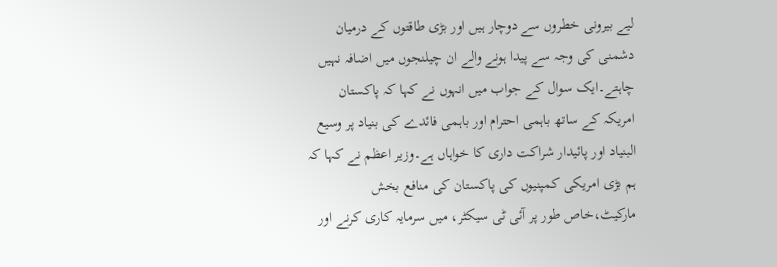لیے بیرونی خطروں سے دوچار ہیں اور بڑی طاقتوں کے درمیان دشمنی کی وجہ سے پیدا ہونے والے ان چیلنجوں میں اضافہ نہیں چاہتے۔ایک سوال کے جواب میں انہوں نے کہا کہ پاکستان امریکہ کے ساتھ باہمی احترام اور باہمی فائدے کی بنیاد پر وسیع البنیاد اور پائیدار شراکت داری کا خواہاں ہے۔وزیر اعظم نے کہا کہ ہم بڑی امریکی کمپنیوں کی پاکستان کی منافع بخش مارکیٹ،خاص طور پر آئی ٹی سیکٹر، میں سرمایہ کاری کرنے اور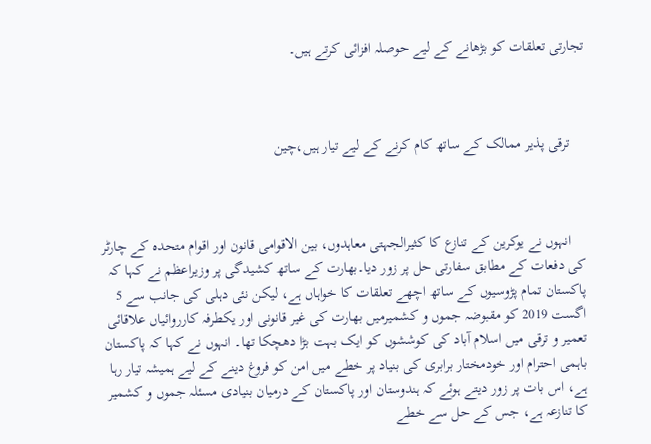تجارتی تعلقات کو بڑھانے کے لیے حوصلہ افزائی کرتے ہیں۔



    ترقی پذیر ممالک کے ساتھ کام کرنے کے لیے تیار ہیں،چین



    انہوں نے یوکرین کے تنازع کا کثیرالجہتی معاہدوں، بین الاقوامی قانون اور اقوام متحدہ کے چارٹر کی دفعات کے مطابق سفارتی حل پر زور دیا۔بھارت کے ساتھ کشیدگی پر وزیراعظم نے کہا کہ پاکستان تمام پڑوسیوں کے ساتھ اچھے تعلقات کا خواہاں ہے، لیکن نئی دہلی کی جانب سے 5 اگست 2019 کو مقبوضہ جموں و کشمیرمیں بھارت کی غیر قانونی اور یکطرفہ کارروائیاں علاقائی تعمیر و ترقی میں اسلام آباد کی کوششوں کو ایک بہت بڑا دھچکا تھا۔ انہوں نے کہا کہ پاکستان باہمی احترام اور خودمختار برابری کی بنیاد پر خطے میں امن کو فروغ دینے کے لیے ہمیشہ تیار رہا ہے، اس بات پر زور دیتے ہوئے کہ ہندوستان اور پاکستان کے درمیان بنیادی مسئلہ جموں و کشمیر کا تنازعہ ہے، جس کے حل سے خطے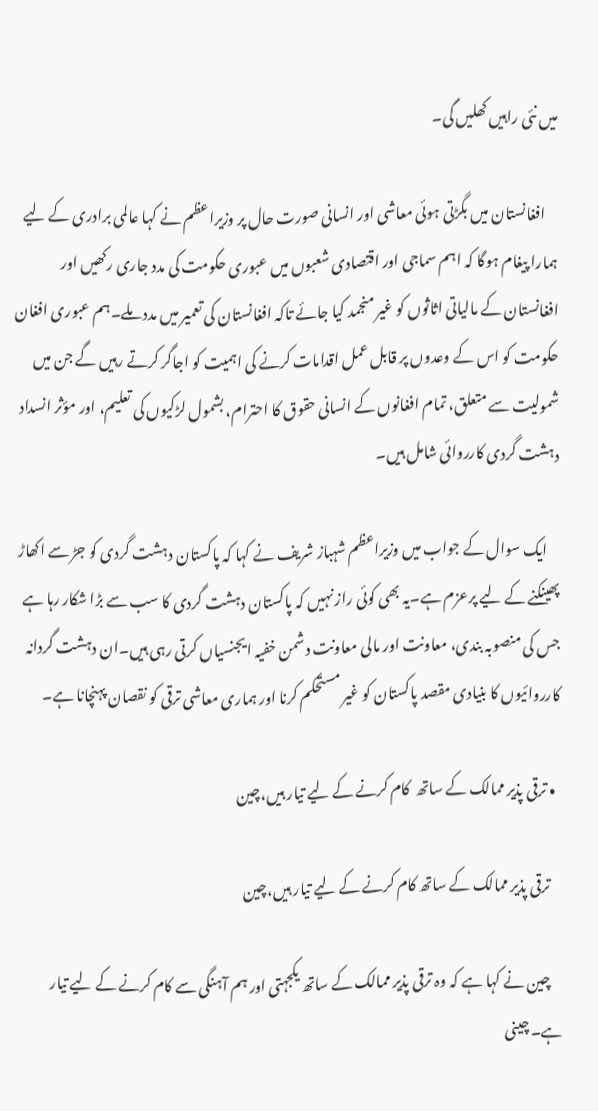میں نئی راہیں کھلیں گی۔

    افغانستان میں بگڑتی ہوئی معاشی اور انسانی صورت حال پر وزیراعظم نے کہا عالمی برادری کے لیے ہمارا پیغام ہوگا کہ اہم سماجی اور اقتصادی شعبوں میں عبوری حکومت کی مدد جاری رکھیں اور افغانستان کے مالیاتی اثاثوں کو غیر منجمد کیا جائے تاکہ افغانستان کی تعمیر میں مدد ملے۔ہم عبوری افغان حکومت کو اس کے وعدوں پر قابل عمل اقدامات کرنے کی اہمیت کو اجاگر کرتے رہیں گے جن میں شمولیت سے متعلق، تمام افغانوں کے انسانی حقوق کا احترام، بشمول لڑکیوں کی تعلیم، اور مؤثر انسداد دہشت گردی کارروائی شامل ہیں۔

    ایک سوال کے جواب میں وزیراعظم شہباز شریف نے کہا کہ پاکستان دہشت گردی کو جڑ سے اکھاڑ پھینکنے کے لیے پرعزم ہے۔یہ بھی کوئی راز نہیں کہ پاکستان دہشت گردی کا سب سے بڑا شکار رہا ہے جس کی منصوبہ بندی، معاونت اور مالی معاونت دشمن خفیہ ایجنسیاں کرتی رہی ہیں۔ان دہشت گردانہ کارروائیوں کا بنیادی مقصد پاکستان کو غیر مستحکم کرنا اور ہماری معاشی ترقی کو نقصان پہنچانا ہے۔

  • ترقی پذیر ممالک کے ساتھ  کام کرنے کے لیے تیار ہیں،چین

    ترقی پذیر ممالک کے ساتھ کام کرنے کے لیے تیار ہیں،چین

    چین نے کہا ہے کہ وہ ترقی پذیر ممالک کے ساتھ یکجہتی اور ہم آہنگی سے کام کرنے کے لیے تیار ہے۔ چینی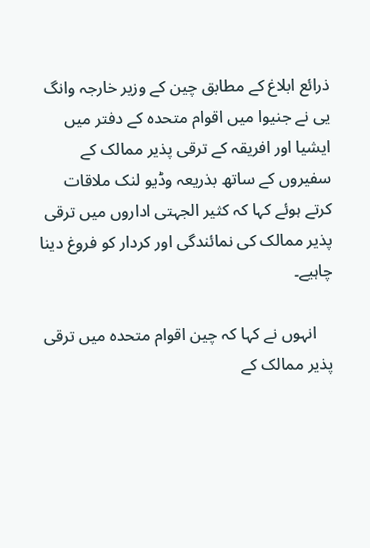ذرائع ابلاغ کے مطابق چین کے وزیر خارجہ وانگ یی نے جنیوا میں اقوام متحدہ کے دفتر میں ایشیا اور افریقہ کے ترقی پذیر ممالک کے سفیروں کے ساتھ بذریعہ وڈیو لنک ملاقات کرتے ہوئے کہا کہ کثیر الجہتی اداروں میں ترقی پذیر ممالک کی نمائندگی اور کردار کو فروغ دینا چاہیے۔

    انہوں نے کہا کہ چین اقوام متحدہ میں ترقی پذیر ممالک کے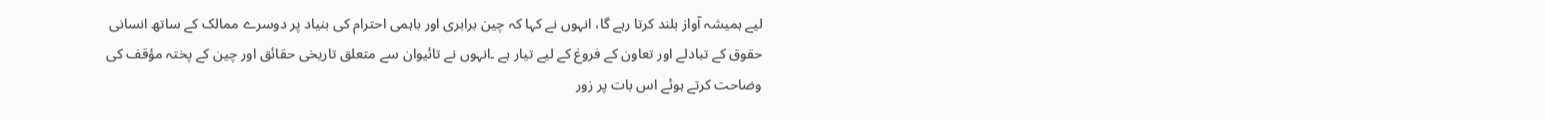لیے ہمیشہ آواز بلند کرتا رہے گا، انہوں نے کہا کہ چین برابری اور باہمی احترام کی بنیاد پر دوسرے ممالک کے ساتھ انسانی حقوق کے تبادلے اور تعاون کے فروغ کے لیے تیار ہے ۔انہوں نے تائیوان سے متعلق تاریخی حقائق اور چین کے پختہ مؤقف کی وضاحت کرتے ہوئے اس بات پر زور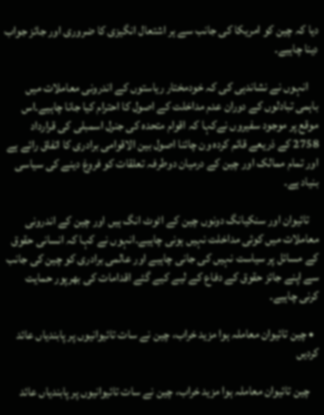دیا کہ چین کو امریکا کی جانب سے ہر اشتعال انگیزی کا ضروری اور جائز جواب دینا چاہیے۔

    انہوں نے نشاندہی کی کہ خودمختار ریاستوں کے اندرونی معاملات میں باہمی تبادلوں کے دوران عدم مداخلت کے اصول کا احترام کیا جانا چاہیے۔اس موقع پر موجود سفیروں نےکہا کہ اقوام متحدہ کی جنرل اسمبلی کی قرارداد 2758 کے ذریعے قائم کردہ ون چائنا اصول بین الاقوامی برادری کا اتفاق رائے ہے اور تمام ممالک اور چین کے درمیان دوطرفہ تعلقات کو فروغ دینے کی سیاسی بنیاد ہے۔

    تائیوان اور سنکیانگ دونوں چین کے اٹوٹ انگ ہیں اور چین کے اندرونی معاملات میں کوئی مداخلت نہیں ہونی چاہیے۔انہوں نے کہا کہ انسانی حقوق کے مسائل پر سیاست نہیں کی جانی چاہیے اور عالمی برادری کو چین کی جانب سے اپنے جائز حقوق کے دفاع کے لیے کیے گئے اقدامات کی بھرپور حمایت کرنی چاہیے۔

  • چین تائیوان معاملہ ہوا مزید خراب، چین نے سات تائیوانیوں پر پابندیاں عائد کردیں

    چین تائیوان معاملہ ہوا مزید خراب، چین نے سات تائیوانیوں پر پابندیاں عائد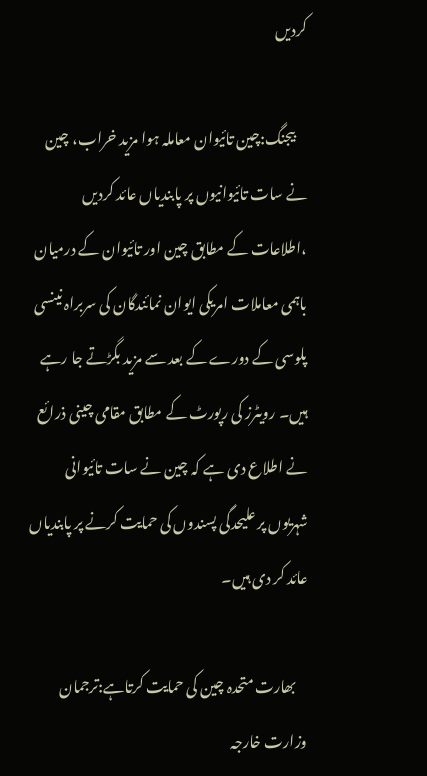کردیں

    بیجنگ:چین تائیوان معاملہ ہوا مزید خراب، چین نے سات تائیوانیوں پر پابندیاں عائد کردیں ،اطلاعات کے مطابق چین اور تائیوان کے درمیان باہمی معاملات امریکی ایوان نمائندگان کی سربراہ نینسی پلوسی کے دورے کے بعد سے مزید بگڑتے جا رہے ہیں۔ رویٹرز کی رپورٹ کے مطابق مقامی چینی ذرائع نے اطلاع دی ہے کہ چین نے سات تائیوانی شہریوں پر علیحدگی پسندوں کی حمایت کرنے پر پابندیاں عائد کر دی ہیں۔

    بھارت متحدہ چین کی حمایت کرتاہے:ترجمان وزارت خارجہ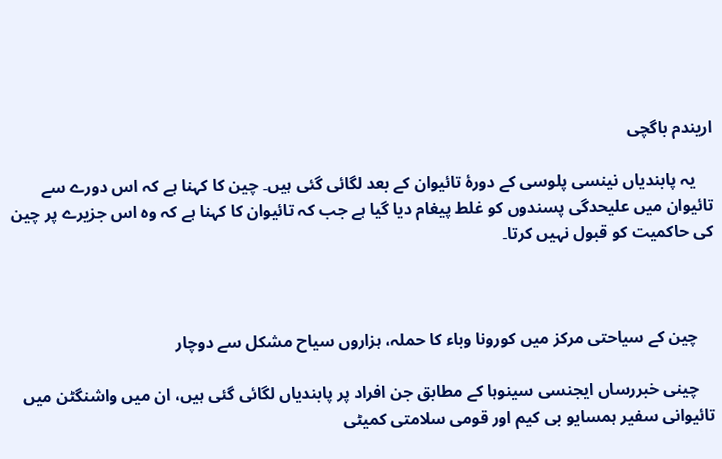اریندم باگچی

    یہ پابندیاں نینسی پلوسی کے دورۂ تائیوان کے بعد لگائی گئی ہیں۔ چین کا کہنا ہے کہ اس دورے سے تائیوان میں علیحدگی پسندوں کو غلط پیغام دیا گیا ہے جب کہ تائیوان کا کہنا ہے کہ وہ اس جزیرے پر چین کی حاکمیت کو قبول نہیں کرتا۔



    چین کے سیاحتی مرکز میں کورونا وباء کا حملہ، ہزاروں سیاح مشکل سے دوچار

    چینی خبررساں ایجنسی سینوہا کے مطابق جن افراد پر پابندیاں لگائی گئی ہیں، ان میں واشنگٹن میں تائیوانی سفیر ہمسایو بی کیم اور قومی سلامتی کمیٹی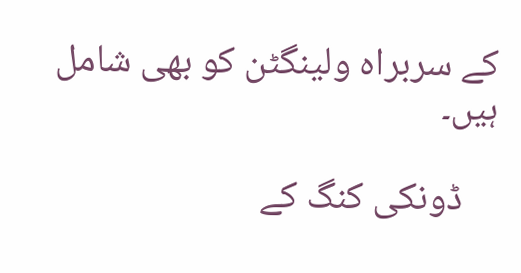کے سربراہ ولینگٹن کو بھی شامل ہیں۔

    ڈونکی کنگ کے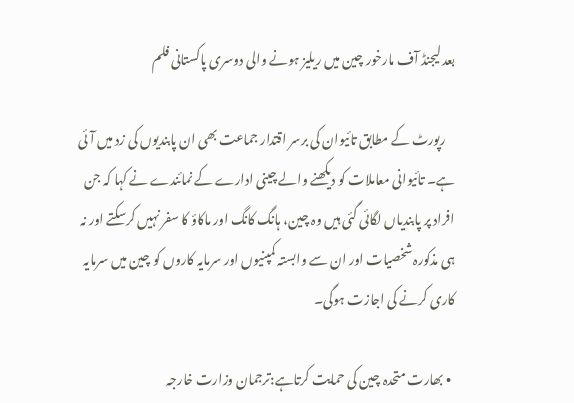بعد لیجنڈ آف مارخور چین میں ریلیز ہونے والی دوسری پاکستانی فلم

    رپورٹ کے مطابق تائیوان کی برسر اقتدار جماعت بھی ان پابندیوں کی زد میں آئی ہے۔ تائیوانی معاملات کو دیکھنے والے چینی ادارے کے نمائندے نے کہا کہ جن افراد پر پابندیاں لگائی گئی ہیں وہ چین، ہانگ کانگ اور ماکاؤ کا سفر نہیں کرسکتے اور نہ ہی مذکورہ شخصیات اور ان سے وابستہ کمپنیوں اور سرمایہ کاروں کو چین میں سرمایہ کاری کرنے کی اجازت ہوگی۔

  • بھارت متحدہ چین کی حمایت کرتاہے:ترجمان وزارت خارجہ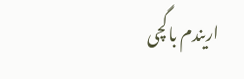اریندم باگچی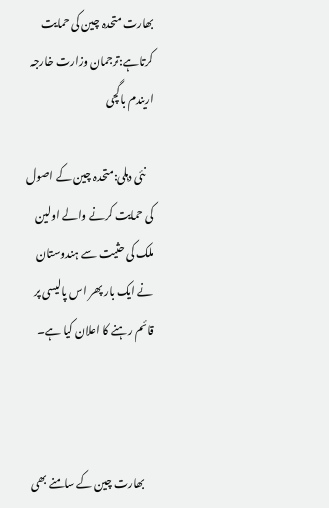بھارت متحدہ چین کی حمایت کرتاہے:ترجمان وزارت خارجہ اریندم باگچی

    نئی دہلی:متحدہ چین کے اصول کی حمایت کرنے والے اولین ملک کی حثیت سے ہندوستان نے ایک بار پھر اس پالیسی پر قائم رہنے کا اعلان کیا ہے۔



    بھارت چین کے سامنے بھی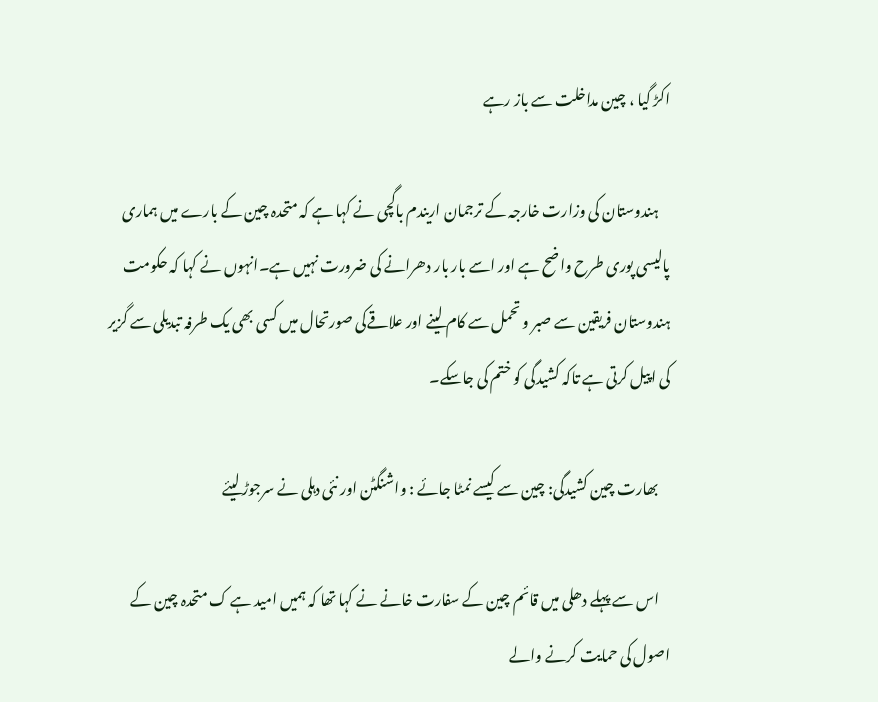اکڑ گیا ، چین مداخلت سے باز رہے

    ہندوستان کی وزارت خارجہ کے ترجمان اریندم باگچی نے کہا ہے کہ متحدہ چین کے بارے میں ہماری پالیسی پوری طرح واضح ہے اور اسے بار بار دھرانے کی ضرورت نہیں ہے۔انہوں نے کہا کہ حکومت ہندوستان فریقین سے صبر و تحمل سے کام لینے اور علاقےکی صورتحال میں کسی بھی یک طرفہ تبدیلی سے گزیر کی اپیل کرتی ہے تاکہ کشیدگی کو ختم کی جاسکے۔

    بھارت چین کشیدگی: چین سے کیسے نمٹا جائے : واشنگٹن اور نئی دہلی نے سرجوڑ لیئے

    اس سے پہلے دھلی میں قائم چین کے سفارت خانے نے کہا تھا کہ ہمیں امید ہے ک متحدہ چین کے اصول کی حمایت کرنے والے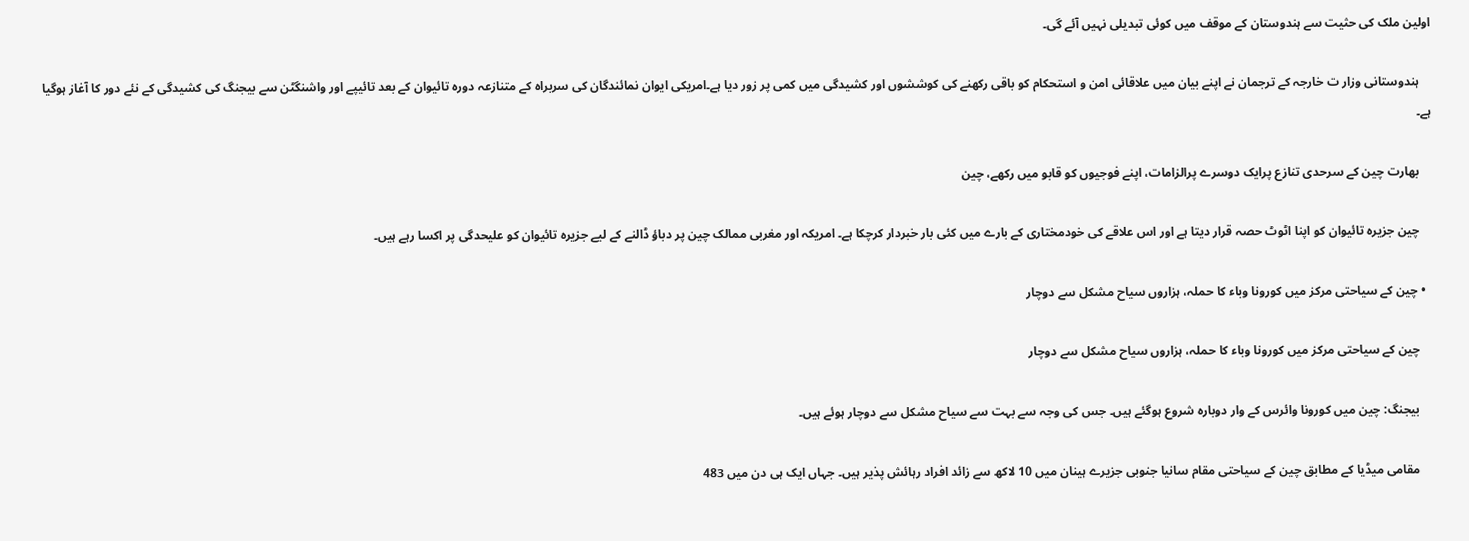اولین ملک کی حثیت سے ہندوستان کے موقف میں کوئی تبدیلی نہیں آئے گی۔

    ہندوستانی وزار ت خارجہ کے ترجمان نے اپنے بیان میں علاقائی امن و استحکام کو باقی رکھنے کی کوششوں اور کشیدگی میں کمی پر زور دیا ہے۔امریکی ایوان نمائندگان کی سربراہ کے متنازعہ دورہ تائیوان کے بعد تائیپے اور واشنگٹن سے بیجنگ کی کشیدگی کے نئے دور کا آغاز ہوگیا ہے۔

    بھارت چین کے سرحدی تنازع پرایک دوسرے پرالزامات، اپنے فوجیوں کو قابو میں رکھے، چین

    چین جزیرہ تائیوان کو اپنا اٹوٹ حصہ قرار دیتا ہے اور اس علاقے کی خودمختاری کے بارے میں کئی بار خبردار کرچکا ہے۔ امریکہ اور مغربی ممالک چین پر دباؤ ڈالنے کے لیے جزیرہ تائیوان کو علیحدگی پر اکسا رہے ہیں۔

  • چین کے سیاحتی مرکز میں کورونا وباء کا حملہ، ہزاروں سیاح مشکل سے دوچار

    چین کے سیاحتی مرکز میں کورونا وباء کا حملہ، ہزاروں سیاح مشکل سے دوچار

    بیجنگ: چین میں کورونا وائرس کے وار دوبارہ شروع ہوگئے ہیں۔ جس کی وجہ سے بہت سے سیاح مشکل سے دوچار ہوئے ہیں۔

    مقامی میڈیا کے مطابق چین کے سیاحتی مقام سانیا جنوبی جزیرے ہینان میں 10 لاکھ سے زائد افراد رہائش پذیر ہیں۔ جہاں ایک ہی دن میں 483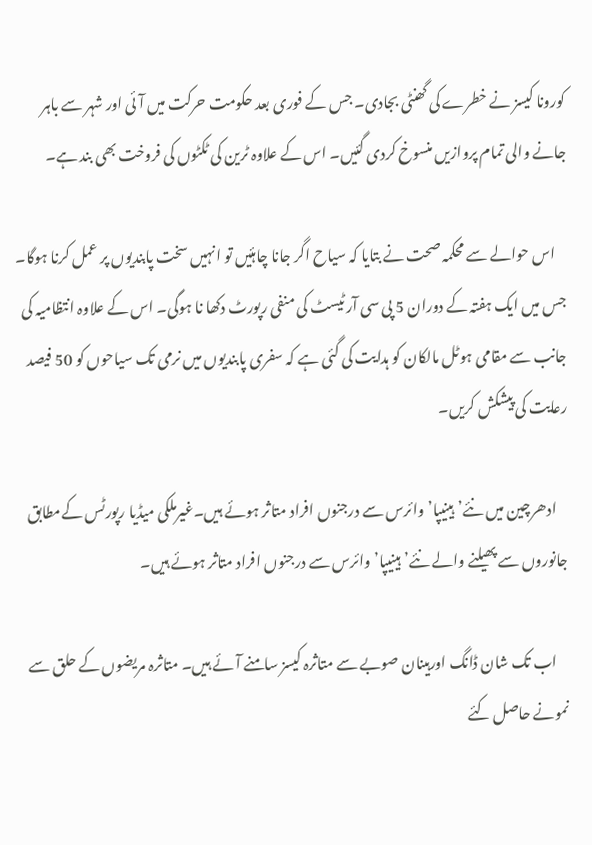کورونا کیسز نے خطرے کی گھنٹی بجادی۔ جس کے فوری بعد حکومت حرکت میں آئی اور شہر سے باہر جانے والی تمام پروازیں منسوخ کردی گئیں۔ اس کے علاوہ ٹرین کی ٹکٹوں کی فروخت بھی بند ہے۔

    اس حوالے سے محکمہ صحت نے بتایا کہ سیاح اگر جانا چاہئیں تو انہیں سخت پابندیوں پر عمل کرنا ہوگا۔ جس میں ایک ہفتہ کے دوران 5 پی سی آر ٹیسٹ کی منفی رپورٹ دکھا نا ہوگی۔ اس کے علاوہ انتظامیہ کی جانب سے مقامی ہوٹل مالکان کو ہدایت کی گئی ہے کہ سفری پابندیوں میں نرمی تک سیاحوں کو 50 فیصد رعایت کی پیشکش کریں۔

    ادھرچین میں نئے’ہینیپا’وائرس سے درجنوں افراد متاثر ہوئے ہیں۔غیرملکی میڈیا رپورٹس کےمطابق جانوروں سے پھیلنے والے نئے’ہینیپا’وائرس سے درجنوں افراد متاثر ہوئے ہیں۔

    اب تک شان ڈانگ اورہینان صوبے سے متاثرہ کیسز سامنے آئے ہیں۔ متاثرہ مریضوں کے حلق سے نمونے حاصل کئے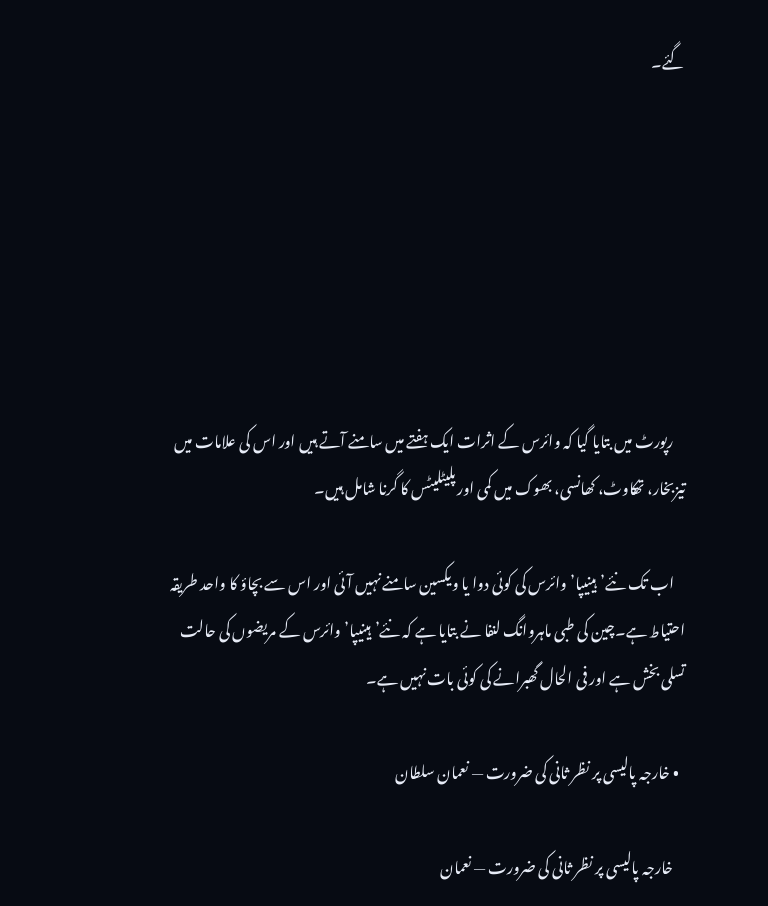گئے۔







    رپورٹ میں بتایا گیا کہ وائرس کے اثرات ایک ہفتے میں سامنے آتے ہیں اور اس کی علامات میں تیزبخار، تھکاوٹ، کھانسی، بھوک میں کمی اور پلیٹلیٹس کا گرنا شامل ہیں۔

    اب تک نئے’ہینیپا’وائرس کی کوئی دوا یا ویکسین سامنے نہیں آئی اور اس سے بچاؤ کا واحد طریقہ احتیاط ہے۔چین کی طبی ماہروانگ لنفا نے بتایا ہے کہ نئے’ہینیپا’وائرس کے مریضوں کی حالت تسلی بخش ہے اور فی الحال گھبرانے کی کوئی بات نہیں ہے۔

  • خارجہ پالیسی پر نظر ثانی کی ضرورت — نعمان سلطان

    خارجہ پالیسی پر نظر ثانی کی ضرورت — نعمان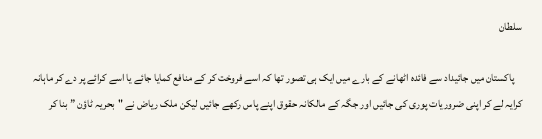سلطان

    پاکستان میں جائیداد سے فائدہ اٹھانے کے بارے میں ایک ہی تصور تھا کہ اسے فروخت کر کے منافع کمایا جائے یا اسے کرائے پر دے کر ماہانہ کرایہ لے کر اپنی ضروریات پوری کی جائیں اور جگہ کے مالکانہ حقوق اپنے پاس رکھے جائیں لیکن ملک ریاض نے "بحریہ ٹاؤن ” بنا کر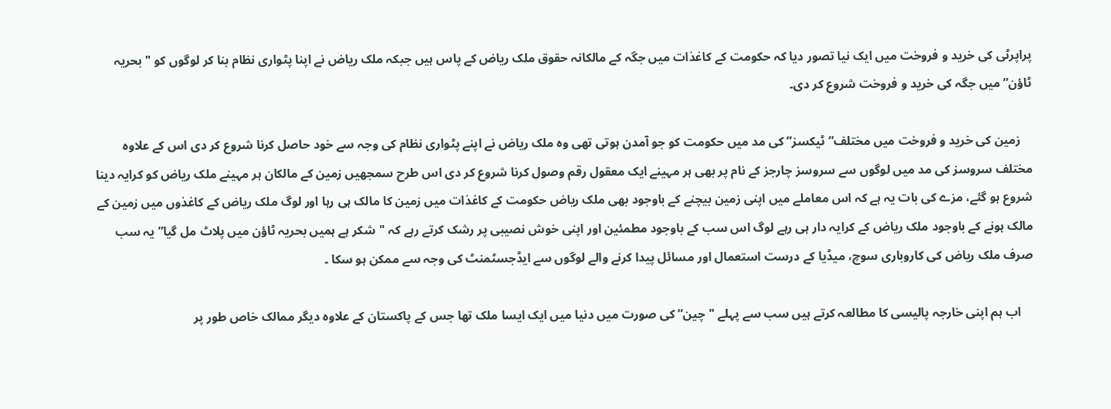پراپرٹی کی خرید و فروخت میں ایک نیا تصور دیا کہ حکومت کے کاغذات میں جگہ کے مالکانہ حقوق ملک ریاض کے پاس ہیں جبکہ ملک ریاض نے اپنا پٹواری نظام بنا کر لوگوں کو "بحریہ ٹاؤن” میں جگہ کی خرید و فروخت شروع کر دی۔

    زمین کی خرید و فروخت میں مختلف” ٹیکسز” کی مد میں حکومت کو جو آمدن ہوتی تھی وہ ملک ریاض نے اپنے پٹواری نظام کی وجہ سے خود حاصل کرنا شروع کر دی اس کے علاوہ مختلف سروسز کی مد میں لوگوں سے سروسز چارجز کے نام پر بھی ہر مہینے ایک معقول رقم وصول کرنا شروع کر دی اس طرح سمجھیں زمین کے مالکان ہر مہینے ملک ریاض کو کرایہ دینا شروع ہو گئے، مزے کی بات یہ ہے کہ اس معاملے میں اپنی زمین بیچنے کے باوجود بھی ملک ریاض حکومت کے کاغذات میں زمین کا مالک ہی رہا اور لوگ ملک ریاض کے کاغذوں میں زمین کے مالک ہونے کے باوجود ملک ریاض کے کرایہ دار ہی رہے لوگ اس سب کے باوجود مطمئین اور اپنی خوش نصیبی پر رشک کرتے رہے کہ "شکر ہے ہمیں بحریہ ٹاؤن میں پلاٹ مل گیا” یہ سب صرف ملک ریاض کی کاروباری سوچ، میڈیا کے درست استعمال اور مسائل پیدا کرنے والے لوگوں سے ایڈجسٹمنٹ کی وجہ سے ممکن ہو سکا ۔

    اب ہم اپنی خارجہ پالیسی کا مطالعہ کرتے ہیں سب سے پہلے "چین” کی صورت میں دنیا میں ایک ایسا ملک تھا جس کے پاکستان کے علاوہ دیگر ممالک خاص طور پر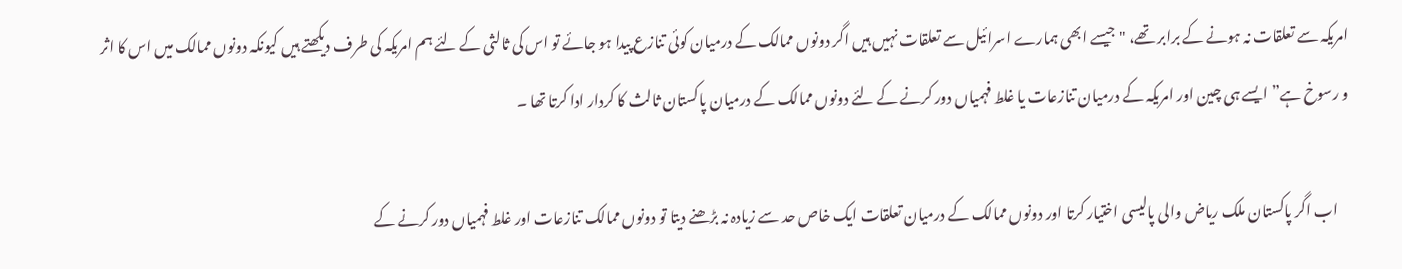امریکہ سے تعلقات نہ ہونے کے برابر تھے، "جیسے ابھی ہمارے اسرائیل سے تعلقات نہیں ہیں اگر دونوں ممالک کے درمیان کوئی تنازع پیدا ہو جائے تو اس کی ثالثی کے لئے ہم امریکہ کی طرف دیکھتے ہیں کیونکہ دونوں ممالک میں اس کا اثر و رسوخ ہے” ایسے ہی چین اور امریکہ کے درمیان تنازعات یا غلط فہمیاں دور کرنے کے لئے دونوں ممالک کے درمیان پاکستان ثالث کا کردار ادا کرتا تھا ۔

    اب اگر پاکستان ملک ریاض والی پالیسی اختیار کرتا اور دونوں ممالک کے درمیان تعلقات ایک خاص حد سے زیادہ نہ بڑھنے دیتا تو دونوں ممالک تنازعات اور غلط فہمیاں دور کرنے کے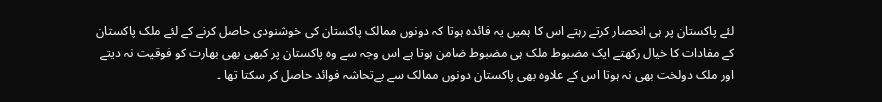لئے پاکستان پر ہی انحصار کرتے رہتے اس کا ہمیں یہ فائدہ ہوتا کہ دونوں ممالک پاکستان کی خوشنودی حاصل کرنے کے لئے ملک پاکستان کے مفادات کا خیال رکھتے ایک مضبوط ملک ہی مضبوط ضامن ہوتا ہے اس وجہ سے وہ پاکستان پر کبھی بھی بھارت کو فوقیت نہ دیتے اور ملک دولخت بھی نہ ہوتا اس کے علاوہ بھی پاکستان دونوں ممالک سے بےتحاشہ فوائد حاصل کر سکتا تھا ۔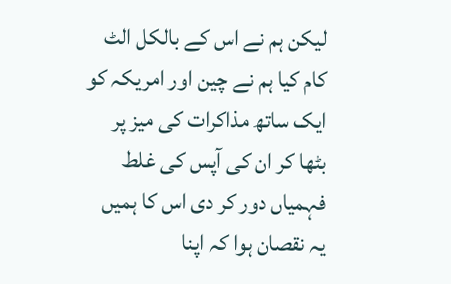لیکن ہم نے اس کے بالکل الٹ کام کیا ہم نے چین اور امریکہ کو ایک ساتھ مذاکرات کی میز پر بٹھا کر ان کی آپس کی غلط فہمیاں دور کر دی اس کا ہمیں یہ نقصان ہوا کہ اپنا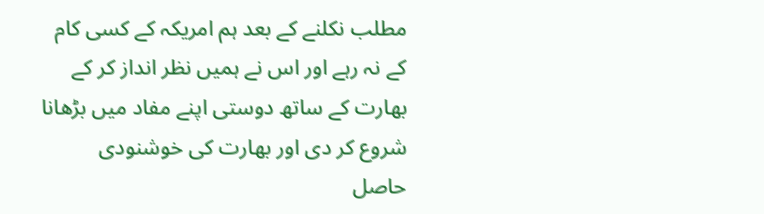مطلب نکلنے کے بعد ہم امریکہ کے کسی کام کے نہ رہے اور اس نے ہمیں نظر انداز کر کے بھارت کے ساتھ دوستی اپنے مفاد میں بڑھانا شروع کر دی اور بھارت کی خوشنودی حاصل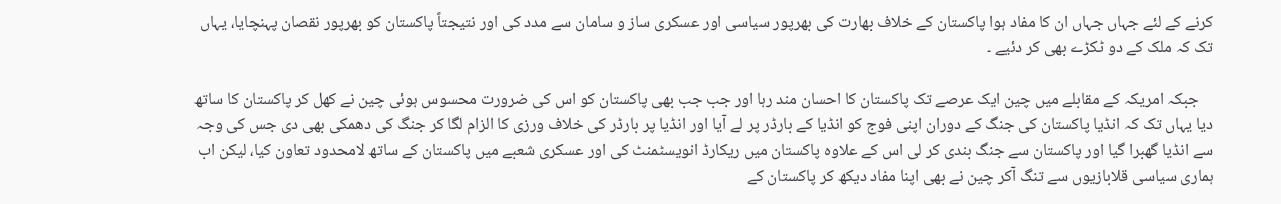کرنے کے لئے جہاں جہاں ان کا مفاد ہوا پاکستان کے خلاف بھارت کی بھرپور سیاسی اور عسکری ساز و سامان سے مدد کی اور نتیجتاً پاکستان کو بھرپور نقصان پہنچایا، یہاں تک کہ ملک کے دو ٹکڑے بھی کر دئیے ۔

    جبکہ امریکہ کے مقابلے میں چین ایک عرصے تک پاکستان کا احسان مند رہا اور جب جب بھی پاکستان کو اس کی ضرورت محسوس ہوئی چین نے کھل کر پاکستان کا ساتھ دیا یہاں تک کہ انڈیا پاکستان کی جنگ کے دوران اپنی فوج کو انڈیا کے بارڈر پر لے آیا اور انڈیا پر بارڈر کی خلاف ورزی کا الزام لگا کر جنگ کی دھمکی بھی دی جس کی وجہ سے انڈیا گھبرا گیا اور پاکستان سے جنگ بندی کر لی اس کے علاوہ پاکستان میں ریکارڈ انویسٹمنٹ کی اور عسکری شعبے میں پاکستان کے ساتھ لامحدود تعاون کیا، لیکن اب ہماری سیاسی قلابازیوں سے تنگ آکر چین نے بھی اپنا مفاد دیکھ کر پاکستان کے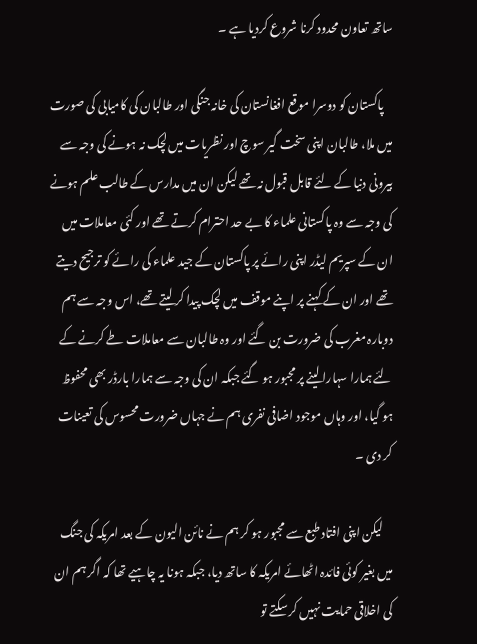ساتھ تعاون محدود کرنا شروع کردیا ہے ۔

    پاکستان کو دوسرا موقع افغانستان کی خانہ جنگی اور طالبان کی کامیابی کی صورت میں ملا، طالبان اپنی سخت گیر سوچ اور نظریات میں لچک نہ ہونے کی وجہ سے بیرونی دنیا کے لئے قابل قبول نہ تھے لیکن ان میں مدارس کے طالب علم ہونے کی وجہ سے وہ پاکستانی علماء کا بے حد احترام کرتے تھے اور کئی معاملات میں ان کے سپریم لیڈر اپنی رائے پر پاکستان کے جید علماء کی رائے کو ترجیح دیتے تھے اور ان کے کہنے پر اپنے موقف میں لچک پیدا کر لیتے تھے، اس وجہ سے ہم دوبارہ مغرب کی ضرورت بن گئے اور وہ طالبان سے معاملات طے کرنے کے لئے ہمارا سہارا لینے پر مجبور ہو گئے جبکہ ان کی وجہ سے ہمارا بارڈر بھی محفوظ ہو گیا، اور وہاں موجود اضافی نفری ہم نے جہاں ضرورت محسوس کی تعینات کر دی ۔

    لیکن اپنی افتاد طبع سے مجبور ہو کر ہم نے نائن الیون کے بعد امریکہ کی جنگ میں بغیر کوئی فائدہ اٹھائے امریکہ کا ساتھ دیا، جبکہ ہونا یہ چاہیے تھا کہ اگر ہم ان کی اخلاقی حمایت نہیں کر سکتے تو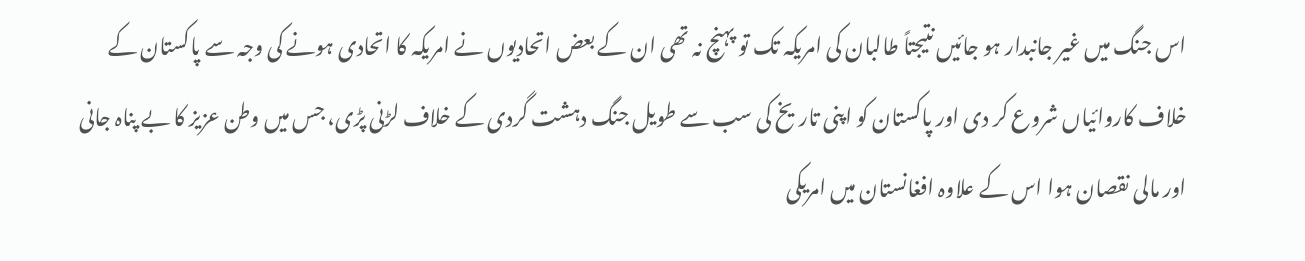اس جنگ میں غیر جانبدار ہو جائیں نتیجتاً طالبان کی امریکہ تک تو پہنچ نہ تھی ان کے بعض اتحادیوں نے امریکہ کا اتحادی ہونے کی وجہ سے پاکستان کے خلاف کاروائیاں شروع کر دی اور پاکستان کو اپنی تاریخ کی سب سے طویل جنگ دہشت گردی کے خلاف لڑنی پڑی، جس میں وطن عزیز کا بے پناہ جانی اور مالی نقصان ہوا اس کے علاوہ افغانستان میں امریکی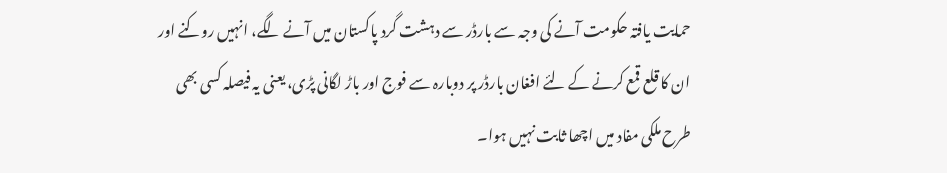حمایت یافتہ حکومت آنے کی وجہ سے بارڈر سے دہشت گرد پاکستان میں آنے لگے، انہیں روکنے اور ان کا قلع قمع کرنے کے لئے افغان بارڈر پر دوبارہ سے فوج اور باڑ لگانی پڑی، یعنی یہ فیصلہ کسی بھی طرح ملکی مفاد میں اچھا ثابت نہیں ہوا۔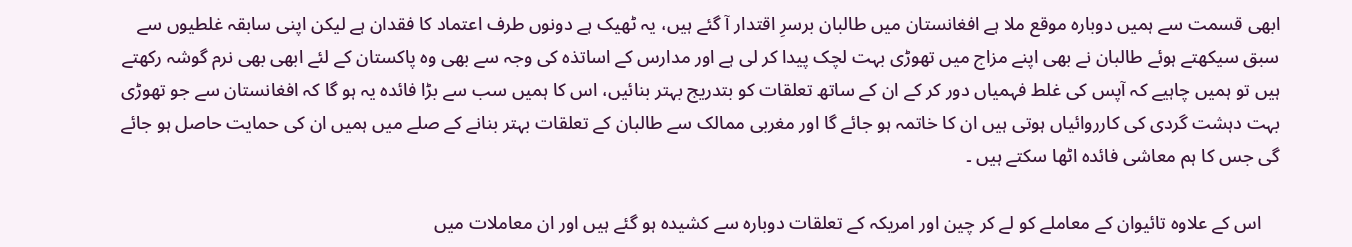ابھی قسمت سے ہمیں دوبارہ موقع ملا ہے افغانستان میں طالبان برسرِ اقتدار آ گئے ہیں، یہ ٹھیک ہے دونوں طرف اعتماد کا فقدان ہے لیکن اپنی سابقہ غلطیوں سے سبق سیکھتے ہوئے طالبان نے بھی اپنے مزاج میں تھوڑی بہت لچک پیدا کر لی ہے اور مدارس کے اساتذہ کی وجہ سے بھی وہ پاکستان کے لئے ابھی بھی نرم گوشہ رکھتے ہیں تو ہمیں چاہیے کہ آپس کی غلط فہمیاں دور کر کے ان کے ساتھ تعلقات کو بتدریج بہتر بنائیں، اس کا ہمیں سب سے بڑا فائدہ یہ ہو گا کہ افغانستان سے جو تھوڑی بہت دہشت گردی کی کارروائیاں ہوتی ہیں ان کا خاتمہ ہو جائے گا اور مغربی ممالک سے طالبان کے تعلقات بہتر بنانے کے صلے میں ہمیں ان کی حمایت حاصل ہو جائے گی جس کا ہم معاشی فائدہ اٹھا سکتے ہیں ۔

    اس کے علاوہ تائیوان کے معاملے کو لے کر چین اور امریکہ کے تعلقات دوبارہ سے کشیدہ ہو گئے ہیں اور ان معاملات میں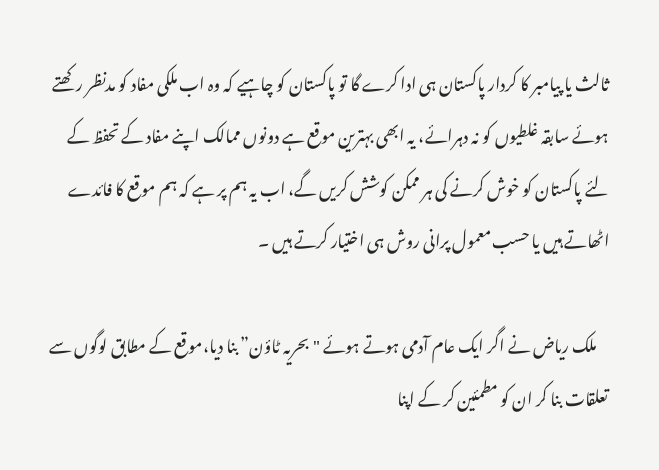ثالث یا پیامبر کا کردار پاکستان ہی ادا کرے گا تو پاکستان کو چاہیے کہ وہ اب ملکی مفاد کو مدنظر رکھتے ہوئے سابقہ غلطیوں کو نہ دہرائے، یہ ابھی بہترین موقع ہے دونوں ممالک اپنے مفاد کے تحفظ کے لئے پاکستان کو خوش کرنے کی ہر ممکن کوشش کریں گے، اب یہ ہم پر ہے کہ ہم موقع کا فائدے اٹھاتے ہیں یا حسب معمول پرانی روش ہی اختیار کرتے ہیں ۔

    ملک ریاض نے اگر ایک عام آدمی ہوتے ہوئے "بحریہ ٹاؤن” بنا دیا،موقع کے مطابق لوگوں سے تعلقات بنا کر ان کو مطمئین کر کے اپنا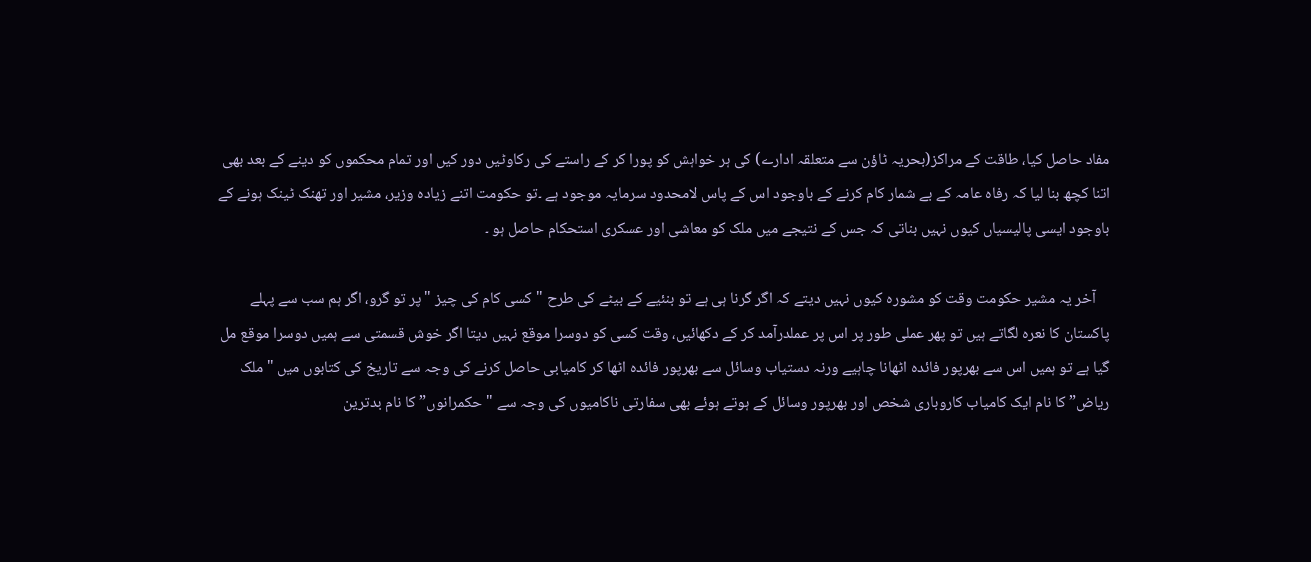مفاد حاصل کیا، طاقت کے مراکز(بحریہ ٹاؤن سے متعلقہ ادارے) کی ہر خواہش کو پورا کر کے راستے کی رکاوٹیں دور کیں اور تمام محکموں کو دینے کے بعد بھی اتنا کچھ بنا لیا کہ رفاہ عامہ کے بے شمار کام کرنے کے باوجود اس کے پاس لامحدود سرمایہ موجود ہے ۔تو حکومت اتنے زیادہ وزیر، مشیر اور تھنک ٹینک ہونے کے باوجود ایسی پالیسیاں کیوں نہیں بناتی کہ جس کے نتیجے میں ملک کو معاشی اور عسکری استحکام حاصل ہو ۔

    آخر یہ مشیر حکومت وقت کو مشورہ کیوں نہیں دیتے کہ اگر گرنا ہی ہے تو بنئیے کے بیٹے کی طرح "کسی کام کی چیز "پر تو گرو، اگر ہم سب سے پہلے پاکستان کا نعرہ لگاتے ہیں تو پھر عملی طور پر اس پر عملدرآمد کر کے دکھائیں، وقت کسی کو دوسرا موقع نہیں دیتا اگر خوش قسمتی سے ہمیں دوسرا موقع مل گیا ہے تو ہمیں اس سے بھرپور فائدہ اٹھانا چاہیے ورنہ دستیاب وسائل سے بھرپور فائدہ اٹھا کر کامیابی حاصل کرنے کی وجہ سے تاریخ کی کتابوں میں "ملک ریاض” کا نام ایک کامیاب کاروباری شخص اور بھرپور وسائل کے ہوتے ہوئے بھی سفارتی ناکامیوں کی وجہ سے "حکمرانوں” کا نام بدترین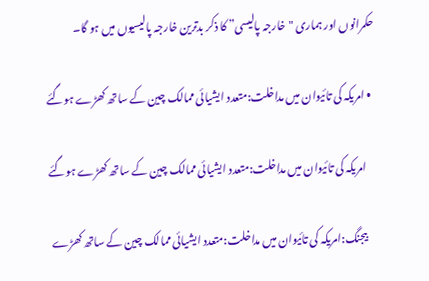حکمرانوں اور ہماری "خارجہ پالیسی” کا ذکر بدترین خارجہ پالیسیوں میں ہو گا۔

  • امریکہ کی تائیوان میں مداخلت:متعدد ایشیائی ممالک چین کے ساتھ کھڑے ہوگئے

    امریکہ کی تائیوان میں مداخلت:متعدد ایشیائی ممالک چین کے ساتھ کھڑے ہوگئے

    بیجنگ:امریکہ کی تائیوان میں مداخلت:متعدد ایشیائی ممالک چین کے ساتھ کھڑے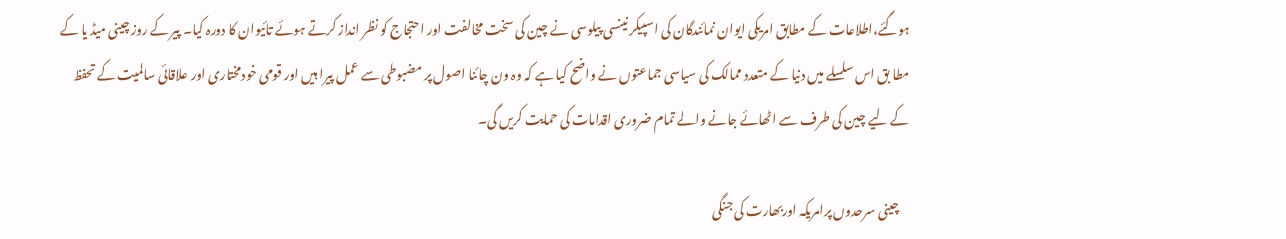ہوگئے،اطلاعات کے مطابق امریکی ایوان نمائندگان کی اسپیکر نینسی پیلوسی نے چین کی سخت مخالفت اور احتجاج کو نظر انداز کرتے ہوئے تائیوان کا دورہ کیا۔ پیر کے روز چینی میڈ یا کے مطا بق اس سلسلے میں دنیا کے متعدد ممالک کی سیاسی جماعتوں نے واضح کیا ہے کہ وہ ون چائنا اصول پر مضبوطی سے عمل پیرا ہیں اور قومی خودمختاری اور علاقائی سالمیت کے تحفظ کے لیے چین کی طرف سے اٹھائے جانے والے تمام ضروری اقدامات کی حمایت کریں گی۔

    چینی سرحدوں پرامریکہ اوربھارت کی جنگی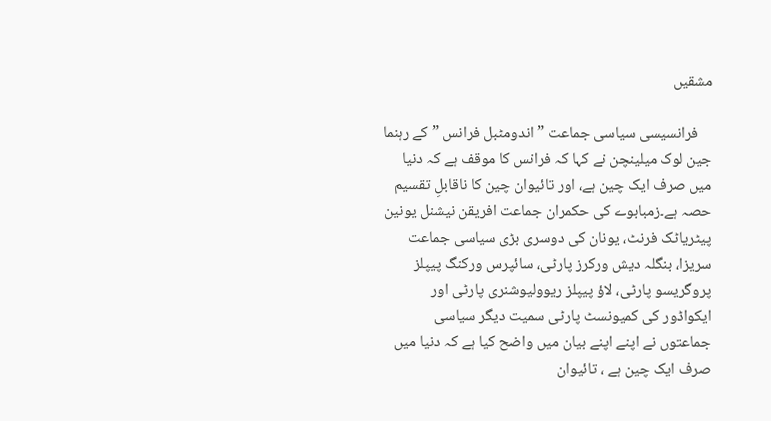مشقیں

    فرانسیسی سیاسی جماعت ” اندومٹبل فرانس ” کے رہنما جین لوک میلینچن نے کہا کہ فرانس کا موقف ہے کہ دنیا میں صرف ایک چین ہے، اور تائیوان چین کا ناقابلِ تقسیم حصہ ہے۔زمبابوے کی حکمران جماعت افریقن نیشنل یونین پیٹریاٹک فرنٹ، یونان کی دوسری بڑی سیاسی جماعت سریزا، بنگلہ دیش ورکرز پارٹی، سائپرس ورکنگ پیپلز پروگریسو پارٹی، لاؤ پیپلز ریوولیوشنری پارٹی اور ایکواڈور کی کمیونسٹ پارٹی سمیت دیگر سیاسی جماعتوں نے اپنے اپنے بیان میں واضح کیا ہے کہ دنیا میں صرف ایک چین ہے ، تائیوان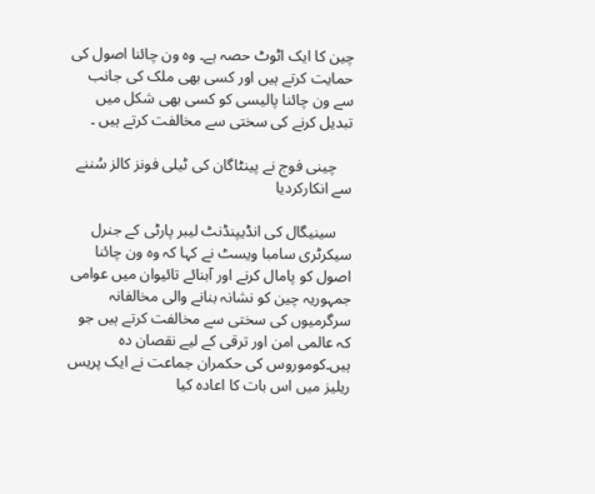چین کا ایک اٹوٹ حصہ ہے۔ وہ ون چائنا اصول کی حمایت کرتے ہیں اور کسی بھی ملک کی جانب سے ون چائنا پالیسی کو کسی بھی شکل میں تبدیل کرنے کی سختی سے مخالفت کرتے ہیں ۔

    چینی فوج نے پینٹاگان کی ٹیلی فونز کالز سُننے سے انکارکردیا

    سینیگال کی انڈیپنڈنٹ لیبر پارٹی کے جنرل سیکرٹری سامبا ویسٹ نے کہا کہ وہ ون چائنا اصول کو پامال کرنے اور آبنائے تائیوان میں عوامی جمہوریہ چین کو نشانہ بنانے والی مخالفانہ سرگرمیوں کی سختی سے مخالفت کرتے ہیں جو کہ عالمی امن اور ترقی کے لیے نقصان دہ ہیں۔کوموروس کی حکمران جماعت نے ایک پریس ریلیز میں اس بات کا اعادہ کیا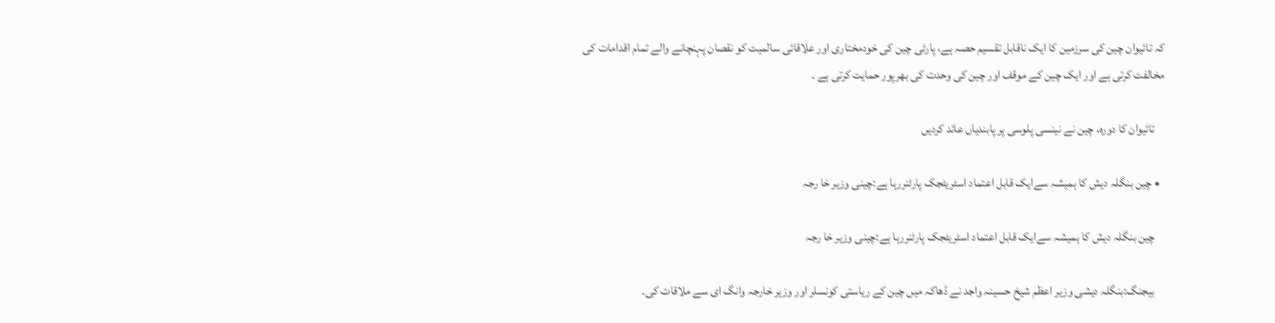کہ تائیوان چین کی سرزمین کا ایک ناقابل تقسیم حصہ ہے، پارٹی چین کی خودمختاری اور علاقائی سالمیت کو نقصان پہنچانے والے تمام اقدامات کی مخالفت کرتی ہے اور ایک چین کے موقف اور چین کی وحدت کی بھرپور حمایت کرتی ہے ۔

    تائیوان کا دورہ، چین نے نینسی پلوسی پر پابندیاں عائد کردیں

  • چین بنگلہ دیش کا ہمیشہ سےایک قابل اعتماد اسٹریٹجک پارٹنررہا ہے:چینی وزیر خا رجہ

    چین بنگلہ دیش کا ہمیشہ سےایک قابل اعتماد اسٹریٹجک پارٹنررہا ہے:چینی وزیر خا رجہ

    بیجنگ:بنگلہ دیشی وزیر اعظم شیخ حسینہ واجد نے ڈھاکہ میں چین کے ریاستی کونسلر اور وزیر خارجہ وانگ ای سے ملاقات کی۔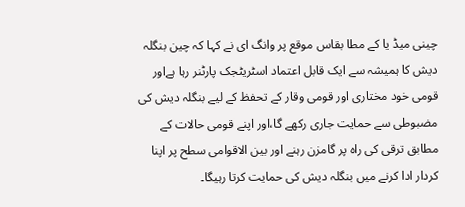چینی میڈ یا کے مطا بقاس موقع پر وانگ ای نے کہا کہ چین بنگلہ دیش کا ہمیشہ سے ایک قابل اعتماد اسٹریٹجک پارٹنر رہا ہےاور قومی خود مختاری اور قومی وقار کے تحفظ کے لیے بنگلہ دیش کی مضبوطی سے حمایت جاری رکھے گا،اور اپنے قومی حالات کے مطابق ترقی کی راہ پر گامزن رہنے اور بین الاقوامی سطح پر اپنا کردار ادا کرنے میں بنگلہ دیش کی حمایت کرتا رہیگا۔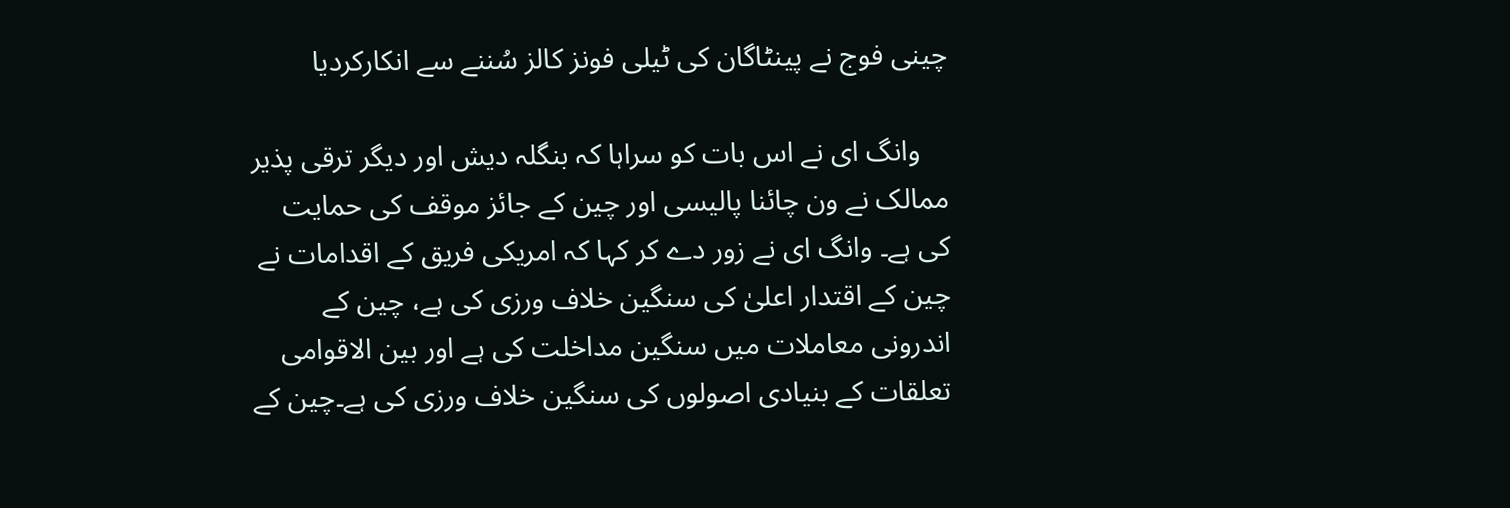چینی فوج نے پینٹاگان کی ٹیلی فونز کالز سُننے سے انکارکردیا

    وانگ ای نے اس بات کو سراہا کہ بنگلہ دیش اور دیگر ترقی پذیر ممالک نے ون چائنا پالیسی اور چین کے جائز موقف کی حمایت کی ہے۔ وانگ ای نے زور دے کر کہا کہ امریکی فریق کے اقدامات نے چین کے اقتدار اعلیٰ کی سنگین خلاف ورزی کی ہے، چین کے اندرونی معاملات میں سنگین مداخلت کی ہے اور بین الاقوامی تعلقات کے بنیادی اصولوں کی سنگین خلاف ورزی کی ہے۔چین کے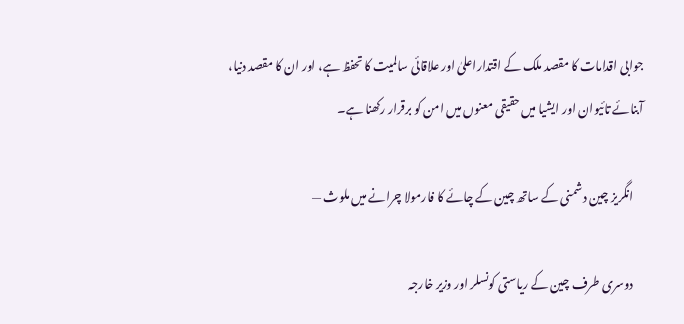جوابی اقدامات کا مقصد ملک کے اقتداراعلیٰ اور علاقائی سالمیت کا تحفظ ہے، اور ان کا مقصد دنیا، آبنائے تائیوان اور ایشیا میں حقیقی معنوں میں امن کو برقرار رکھنا ہے۔

    انگریز چین دشمنی کے ساتھ چین کے چائے کا فارمولا چرانے میں ملوث —

    دوسری طرف چین کے ریاستی کونسلر اور وزیر خارجہ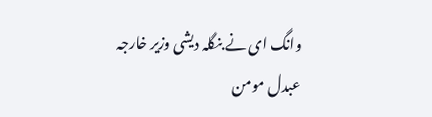وانگ ای نے بنگلہ دیشی وزیر خارجہ عبدل مومن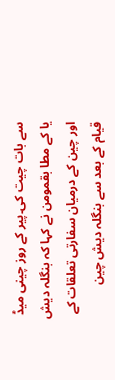سے بات چیت کی۔پیر کے روز چینی میڈ یا کے مطا بقمومن نے کہا کہ بنگلہ دیش اور چین کے درمیان سفارتی تعلقات کے قیام کے بعد سے بنگلہ دیش چین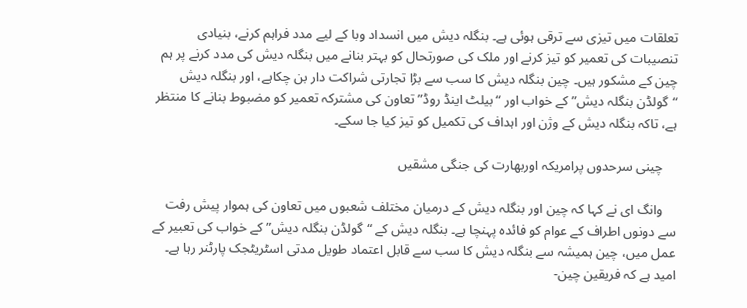تعلقات میں تیزی سے ترقی ہوئی ہے۔ بنگلہ دیش میں انسداد وبا کے لیے مدد فراہم کرنے، بنیادی تنصیبات کی تعمیر کو تیز کرنے اور ملک کی صورتحال کو بہتر بنانے میں بنگلہ دیش کی مدد کرنے پر ہم چین کے مشکور ہیں۔ چین بنگلہ دیش کا سب سے بڑا تجارتی شراکت دار بن چکاہے، اور بنگلہ دیش “گولڈن بنگلہ دیش” کے خواب اور “بیلٹ اینڈ روڈ” تعاون کی مشترکہ تعمیر کو مضبوط بنانے کا منتظر ہے، تاکہ بنگلہ دیش کے وژن اور اہداف کی تکمیل کو تیز کیا جا سکے۔

    چینی سرحدوں پرامریکہ اوربھارت کی جنگی مشقیں

    وانگ ای نے کہا کہ چین اور بنگلہ دیش کے درمیان مختلف شعبوں میں تعاون کی ہموار پیش رفت سے دونوں اطراف کے عوام کو فائدہ پہنچا ہے۔ بنگلہ دیش کے “گولڈن بنگلہ دیش” کے خواب کی تعبیر کے عمل میں، چین ہمیشہ سے بنگلہ دیش کا سب سے قابل اعتماد طویل مدتی اسٹریٹجک پارٹنر رہا ہے۔ امید ہے کہ فریقین چین-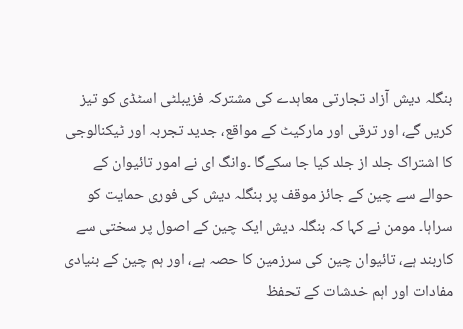بنگلہ دیش آزاد تجارتی معاہدے کی مشترکہ فزیبلٹی اسٹڈی کو تیز کریں گے، اور ترقی اور مارکیٹ کے مواقع، جدید تجربہ اور ٹیکنالوجی کا اشتراک جلد از جلد کیا جا سکےگا ۔وانگ ای نے امور تائیوان کے حوالے سے چین کے جائز موقف پر بنگلہ دیش کی فوری حمایت کو سراہا۔ مومن نے کہا کہ بنگلہ دیش ایک چین کے اصول پر سختی سے کاربند ہے، تائیوان چین کی سرزمین کا حصہ ہے، اور ہم چین کے بنیادی مفادات اور اہم خدشات کے تحفظ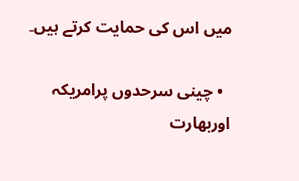میں اس کی حمایت کرتے ہیں۔

  • چینی سرحدوں پرامریکہ اوربھارت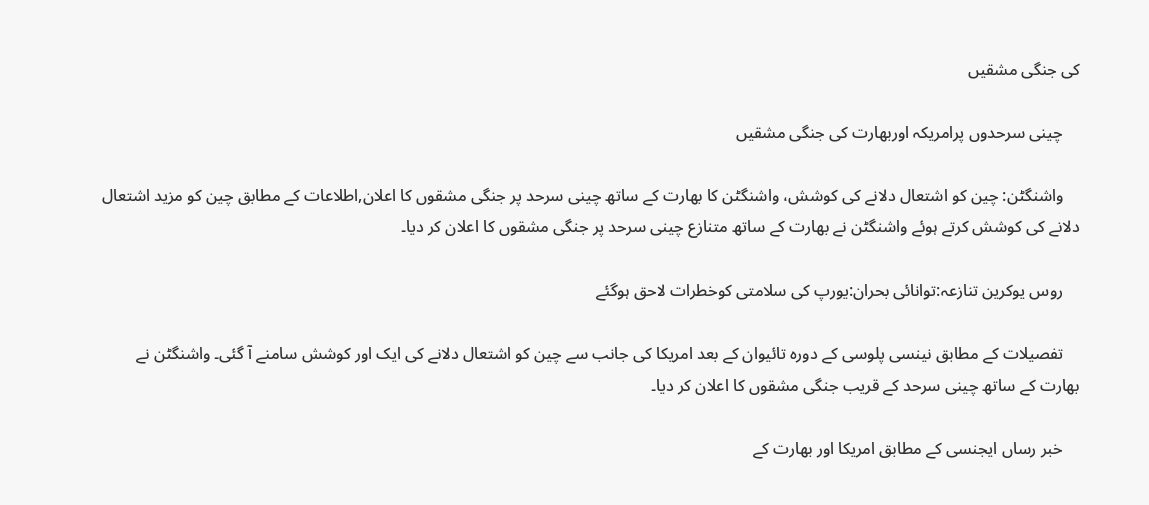کی جنگی مشقیں

    چینی سرحدوں پرامریکہ اوربھارت کی جنگی مشقیں

    واشنگٹن: چین کو اشتعال دلانے کی کوشش، واشنگٹن کا بھارت کے ساتھ چینی سرحد پر جنگی مشقوں کا اعلان,اطلاعات کے مطابق چین کو مزید اشتعال دلانے کی کوشش کرتے ہوئے واشنگٹن نے بھارت کے ساتھ متنازع چینی سرحد پر جنگی مشقوں کا اعلان کر دیا۔

    روس یوکرین تنازعہ:توانائی بحران:یورپ کی سلامتی کوخطرات لاحق ہوگئے

    تفصیلات کے مطابق نینسی پلوسی کے دورہ تائیوان کے بعد امریکا کی جانب سے چین کو اشتعال دلانے کی ایک اور کوشش سامنے آ گئی۔ واشنگٹن نے بھارت کے ساتھ چینی سرحد کے قریب جنگی مشقوں کا اعلان کر دیا۔

    خبر رساں ایجنسی کے مطابق امریکا اور بھارت کے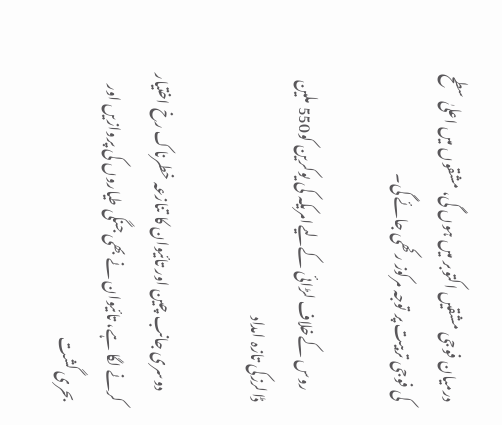درمیان فوجی مشقیں اکتوبر میں ہوں گی، مشقوں میں اعلیٰ سطح کی فوجی تربیت پر توجہ مرکوز رکھی جائے گی۔

    روس کےخلاف لڑائی کےلیےامریکہ کی یوکرین کو550 ملین ڈالرزکی تازہ امداد

    دوسری جانب چین اور تائیوان کا تنازعہ خطرناک رخ اختیار کرنے لگا ہے، تائیوان نے بھی جنگی طیاروں کی پروازیں اور بحری گشت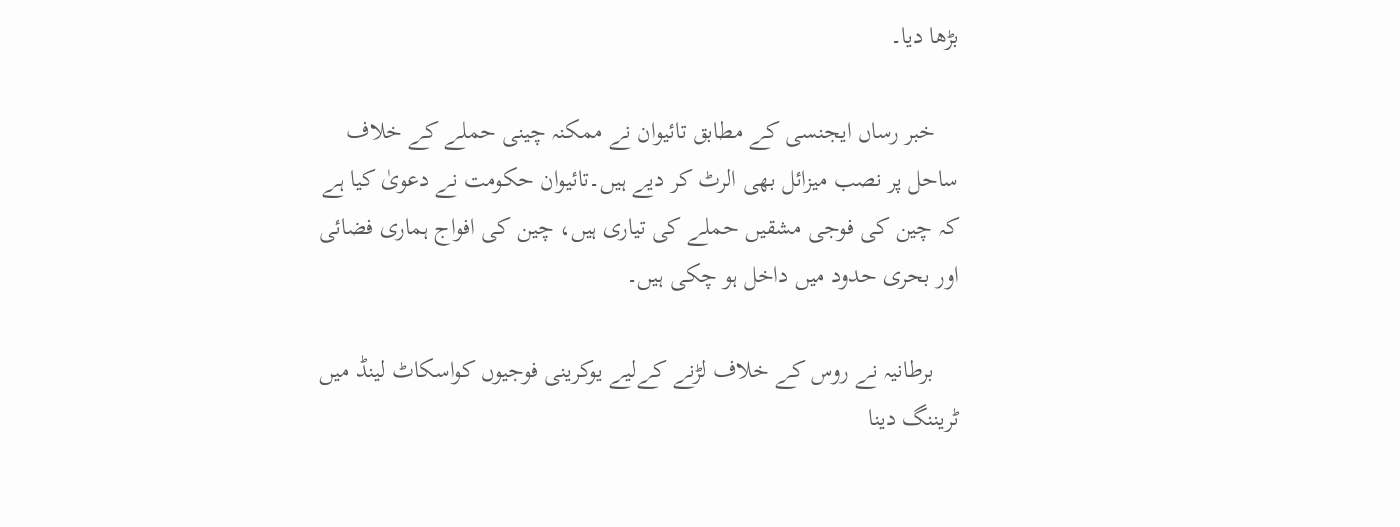بڑھا دیا۔

    خبر رساں ایجنسی کے مطابق تائیوان نے ممکنہ چینی حملے کے خلاف ساحل پر نصب میزائل بھی الرٹ کر دیے ہیں۔تائیوان حکومت نے دعویٰ کیا ہے کہ چین کی فوجی مشقیں حملے کی تیاری ہیں، چین کی افواج ہماری فضائی اور بحری حدود میں داخل ہو چکی ہیں۔

    برطانیہ نے روس کے خلاف لڑنے کےلیے یوکرینی فوجیوں کواسکاٹ لینڈ میں ٹریننگ دینا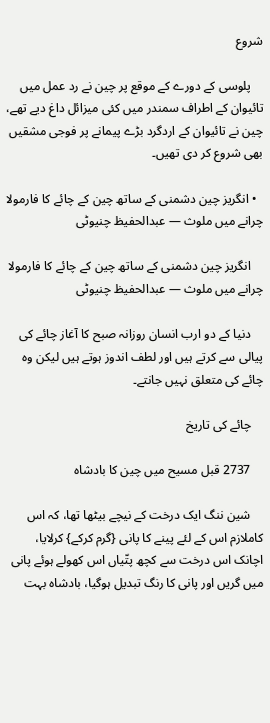شروع

    پلوسی کے دورے کے موقع پر چین نے رد عمل میں تائیوان کے اطراف سمندر میں کئی میزائل داغ دیے تھے، چین نے تائیوان کے اردگرد بڑے پیمانے پر فوجی مشقیں بھی شروع کر دی تھیں۔

  • انگریز چین دشمنی کے ساتھ چین کے چائے کا فارمولا چرانے میں ملوث — عبدالحفیظ چنیوٹی

    انگریز چین دشمنی کے ساتھ چین کے چائے کا فارمولا چرانے میں ملوث — عبدالحفیظ چنیوٹی

    دنیا کے دو ارب انسان روزانہ صبح کا آغاز چائے کی پیالی سے کرتے ہیں اور لطف اندوز ہوتے ہیں لیکن وہ چائے کی متعلق نہیں جانتے۔

    چائے کی تاریخ

    2737 قبل مسیح میں چین کا بادشاہ

    شین ننگ ایک درخت کے نیچے بیٹھا تھا، کہ اس کاملازم اس کے لئے پینے کا پانی {گرم کرکے} کرلایا، اچانک اس درخت سے کچھ پتّیاں اس کھولے ہوئے پانی میں گریں اور پانی کا رنگ تبدیل ہوگیا، بادشاہ بہت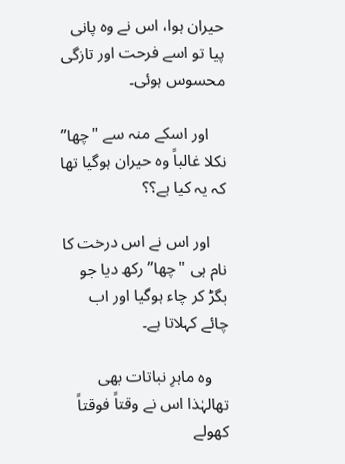حیران ہوا، اس نے وہ پانی پیا تو اسے فرحت اور تازگی محسوس ہوئی۔

    اور اسکے منہ سے "چھا” نکلا غالباً وہ حیران ہوگیا تھا کہ یہ کیا ہے؟؟

    اور اس نے اس درخت کا نام ہی "چھا” رکھ دیا جو بگڑ کر چاء ہوگیا اور اب چائے کہلاتا ہے۔

    وہ ماہرِ نباتات بھی تھالہٰذا اس نے وقتاً فوقتاً کھولے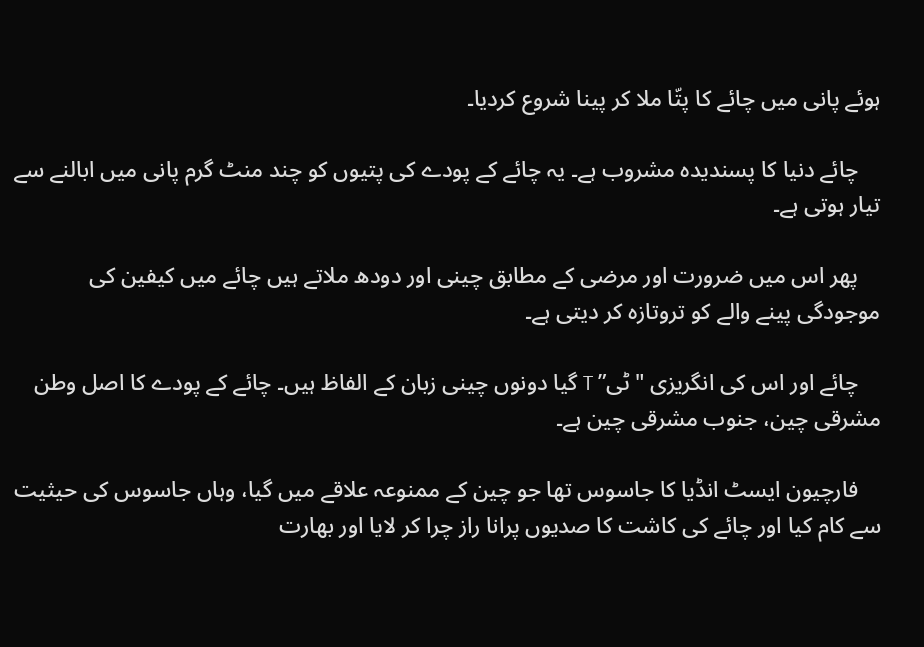ہوئے پانی میں چائے کا پتّا ملا کر پینا شروع کردیا۔

    چائے دنیا کا پسندیدہ مشروب ہے۔ یہ چائے کے پودے کی پتیوں کو چند منٹ گرم پانی میں ابالنے سے تیار ہوتی ہے۔

    پھر اس میں ضرورت اور مرضی کے مطابق چینی اور دودھ ملاتے ہیں چائے میں کیفین کی موجودگی پینے والے کو تروتازہ کر دیتی ہے۔

    چائے اور اس کی انگریزی "ٹی” T گیا دونوں چینی زبان کے الفاظ ہیں۔ چائے کے پودے کا اصل وطن مشرقی چین، جنوب مشرقی چین ہے۔

    فارچیون ایسٹ انڈیا کا جاسوس تھا جو چین کے ممنوعہ علاقے میں گیا، وہاں جاسوس کی حیثیت سے کام کیا اور چائے کی کاشت کا صدیوں پرانا راز چرا کر لایا اور بھارت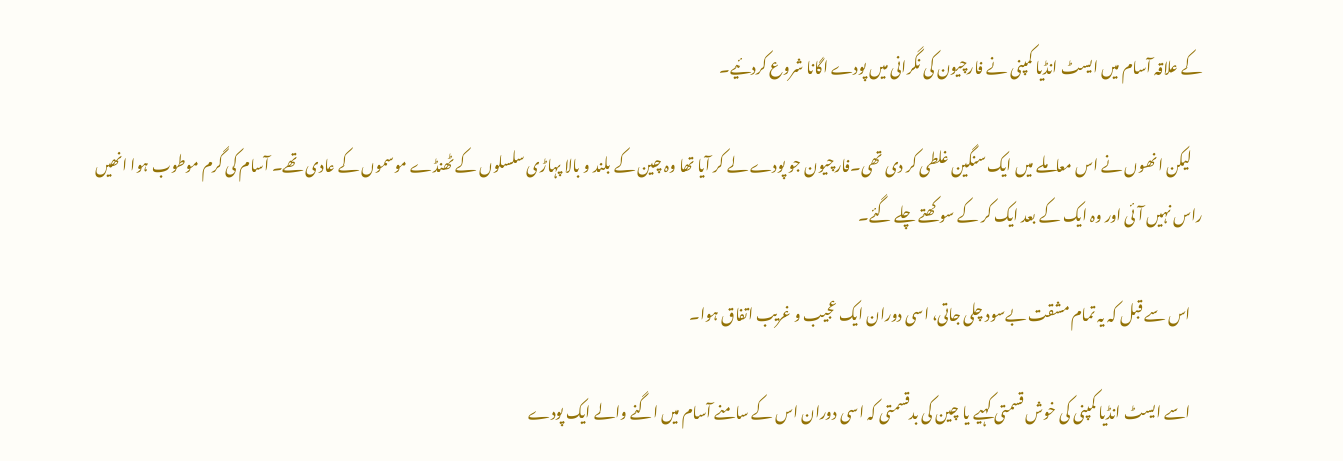کے علاقہ آسام میں ایسٹ انڈیا کمپنی نے فارچیون کی نگرانی میں پودے اگانا شروع کردئیے۔

    لیکن انھوں نے اس معاملے میں ایک سنگین غلطی کر دی تھی۔فارچیون جو پودے لے کر آیا تھا وہ چین کے بلند و بالا پہاڑی سلسلوں کے ٹھنڈے موسموں کے عادی تھے۔ آسام کی گرم موطوب ہوا انھیں راس نہیں آئی اور وہ ایک کے بعد ایک کر کے سوکھتے چلے گئے۔

    اس سے قبل کہ یہ تمام مشقت بےسود چلی جاتی، اسی دوران ایک عجیب و غریب اتفاق ہوا۔

    اسے ایسٹ انڈیا کمپنی کی خوش قسمتی کہیے یا چین کی بدقسمتی کہ اسی دوران اس کے سامنے آسام میں اگنے والے ایک پودے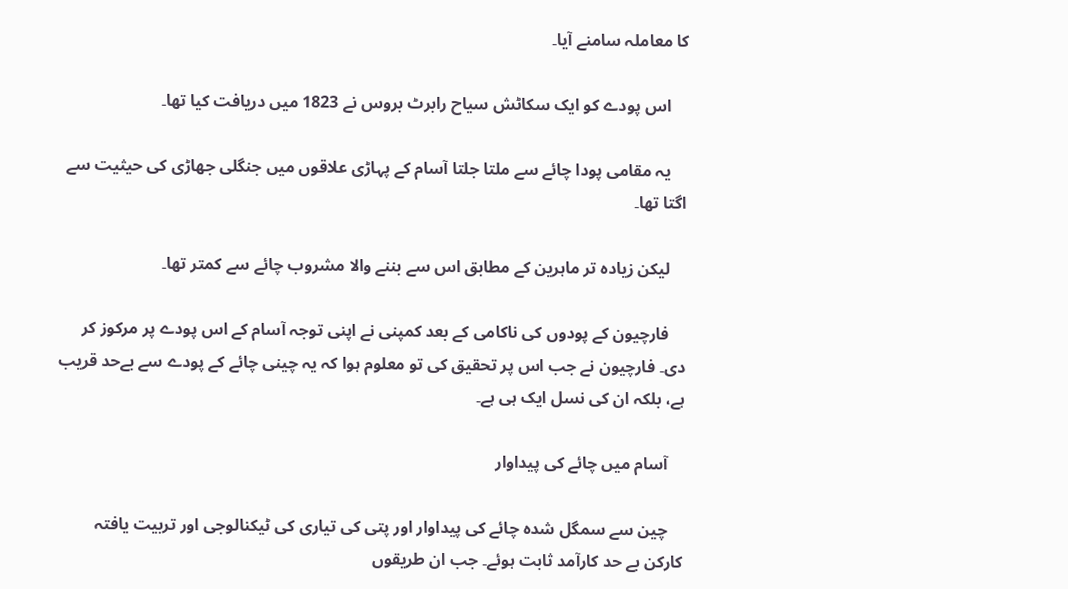کا معاملہ سامنے آیا۔

    اس پودے کو ایک سکاٹش سیاح رابرٹ بروس نے 1823 میں دریافت کیا تھا۔

    یہ مقامی پودا چائے سے ملتا جلتا آسام کے پہاڑی علاقوں میں جنگلی جھاڑی کی حیثیت سے اگتا تھا۔

    لیکن زیادہ تر ماہرین کے مطابق اس سے بننے والا مشروب چائے سے کمتر تھا۔

    فارچیون کے پودوں کی ناکامی کے بعد کمپنی نے اپنی توجہ آسام کے اس پودے پر مرکوز کر دی۔ فارچیون نے جب اس پر تحقیق کی تو معلوم ہوا کہ یہ چینی چائے کے پودے سے بےحد قریب ہے، بلکہ ان کی نسل ایک ہی ہے۔

    آسام میں چائے کی پیداوار

    چین سے سمگل شدہ چائے کی پیداوار اور پتی کی تیاری کی ٹیکنالوجی اور تربیت یافتہ کارکن بے حد کارآمد ثابت ہوئے۔ جب ان طریقوں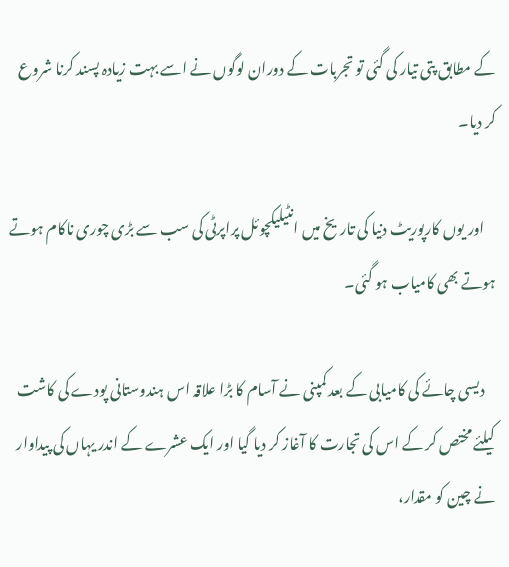کے مطابق پتی تیار کی گئی تو تجربات کے دوران لوگوں نے اسے بہت زیادہ پسند کرنا شروع کر دیا۔

    اور یوں کارپوریٹ دنیا کی تاریخ میں انٹیلیکچوئل پراپرٹی کی سب سے بڑی چوری ناکام ہوتے ہوتے بھی کامیاب ہو گئی۔

    دیسی چائے کی کامیابی کے بعد کمپنی نے آسام کا بڑا علاقہ اس ہندوستانی پودے کی کاشت کیلئے مختص کر کے اس کی تجارت کا آغاز کر دیا گیا اور ایک عشرے کے اندر یہاں کی پیداوار نے چین کو مقدار،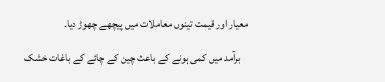معیار اور قیمت تینوں معاملات میں پیچھے چھوڑ دیا۔

    برآمد میں کمی ہونے کے باعث چین کے چائے کے باغات خشک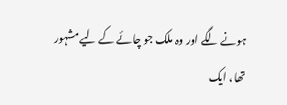ہونے لگے اور وہ ملک جو چائے کے لیے مشہور تھا، ایک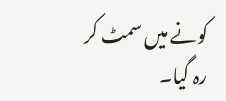کونے میں سمٹ کر رہ گیا۔